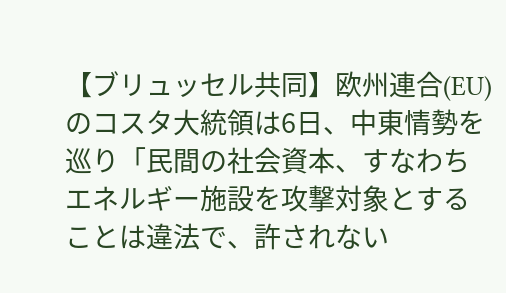【ブリュッセル共同】欧州連合(EU)のコスタ大統領は6日、中東情勢を巡り「民間の社会資本、すなわちエネルギー施設を攻撃対象とすることは違法で、許されない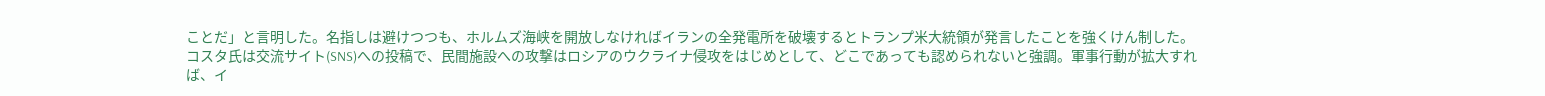ことだ」と言明した。名指しは避けつつも、ホルムズ海峡を開放しなければイランの全発電所を破壊するとトランプ米大統領が発言したことを強くけん制した。
コスタ氏は交流サイト(SNS)への投稿で、民間施設への攻撃はロシアのウクライナ侵攻をはじめとして、どこであっても認められないと強調。軍事行動が拡大すれば、イ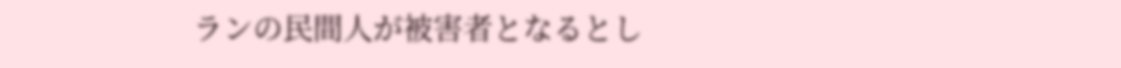ランの民間人が被害者となるとし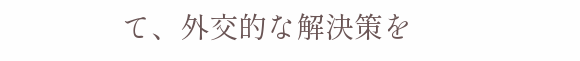て、外交的な解決策を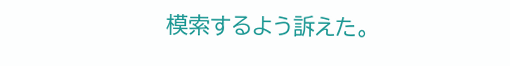模索するよう訴えた。